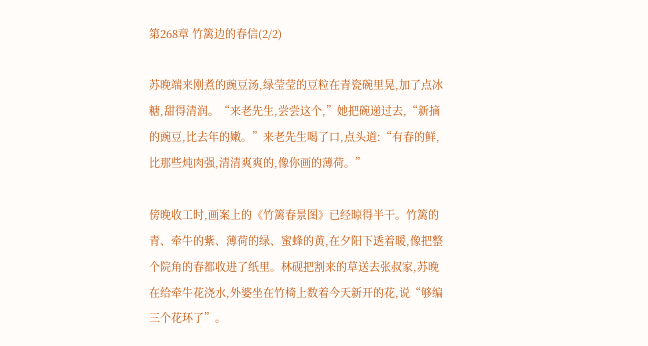第268章 竹篱边的春信(2/2)

苏晚端来刚煮的豌豆汤,绿莹莹的豆粒在青瓷碗里晃,加了点冰糖,甜得清润。“来老先生,尝尝这个,”她把碗递过去,“新摘的豌豆,比去年的嫩。”来老先生喝了口,点头道:“有春的鲜,比那些炖肉强,清清爽爽的,像你画的薄荷。”

傍晚收工时,画案上的《竹篱春景图》已经晾得半干。竹篱的青、牵牛的紫、薄荷的绿、蜜蜂的黄,在夕阳下透着暖,像把整个院角的春都收进了纸里。林砚把割来的草送去张叔家,苏晚在给牵牛花浇水,外婆坐在竹椅上数着今天新开的花,说“够编三个花环了”。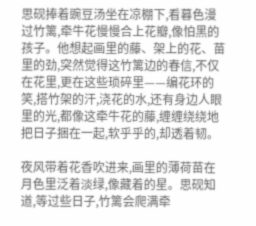思砚捧着豌豆汤坐在凉棚下,看暮色漫过竹篱,牵牛花慢慢合上花瓣,像怕黑的孩子。他想起画里的藤、架上的花、苗里的劲,突然觉得这竹篱边的春信,不仅在花里,更在这些琐碎里——编花环的笑,搭竹架的汗,浇花的水,还有身边人眼里的光,都像这牵牛花的藤,缠缠绕绕地把日子捆在一起,软乎乎的,却透着韧。

夜风带着花香吹进来,画里的薄荷苗在月色里泛着淡绿,像藏着的星。思砚知道,等过些日子,竹篱会爬满牵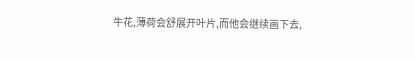牛花,薄荷会舒展开叶片,而他会继续画下去,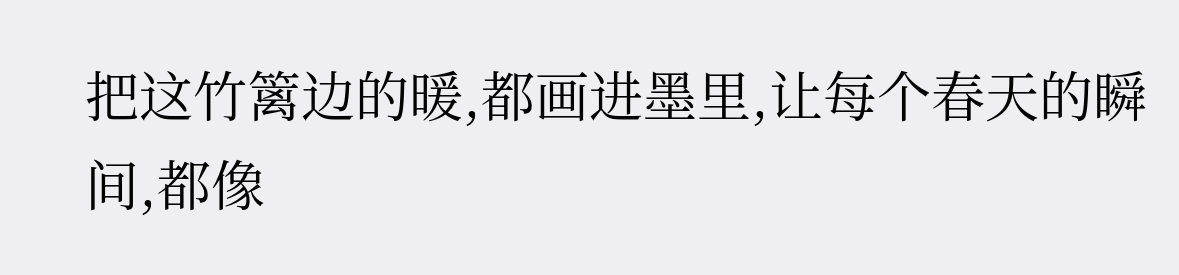把这竹篱边的暖,都画进墨里,让每个春天的瞬间,都像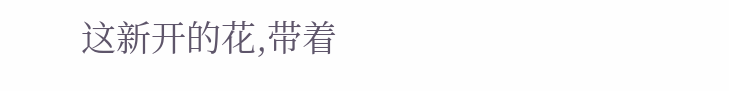这新开的花,带着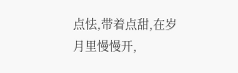点怯,带着点甜,在岁月里慢慢开,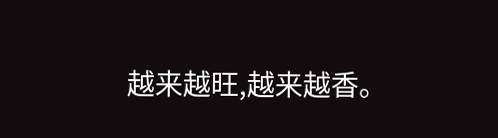越来越旺,越来越香。